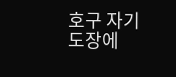호구 자기 도장에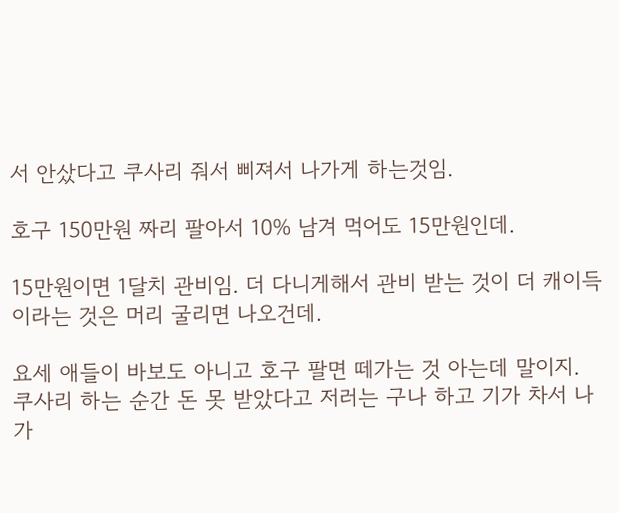서 안샀다고 쿠사리 줘서 삐져서 나가게 하는것임.

호구 150만원 짜리 팔아서 10% 남겨 먹어도 15만원인데.

15만원이면 1달치 관비임. 더 다니게해서 관비 받는 것이 더 캐이득이라는 것은 머리 굴리면 나오건데.

요세 애들이 바보도 아니고 호구 팔면 떼가는 것 아는데 말이지. 쿠사리 하는 순간 돈 못 받았다고 저러는 구나 하고 기가 차서 나가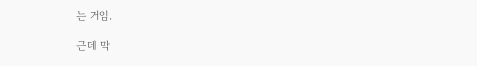는 거임.

근데 막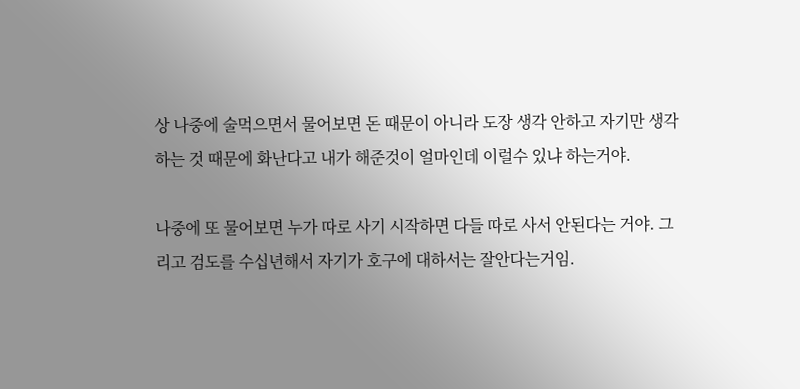상 나중에 술먹으면서 물어보면 돈 때문이 아니라 도장 생각 안하고 자기만 생각하는 것 때문에 화난다고 내가 해준것이 얼마인데 이럴수 있냐 하는거야.

나중에 또 물어보면 누가 따로 사기 시작하면 다들 따로 사서 안된다는 거야. 그리고 검도를 수십년해서 자기가 호구에 대하서는 잘안다는거임.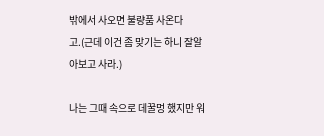밖에서 사오면 불량품 사온다고.(근데 이건 좀 맞기는 하니 잘알아보고 사라.)

나는 그때 속으로 데꿀멍 했지만 워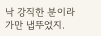낙 강직한 분이라 가만 냅뚜었지.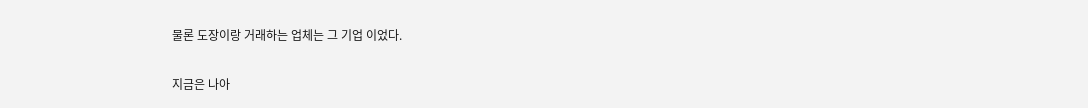물론 도장이랑 거래하는 업체는 그 기업 이었다.

지금은 나아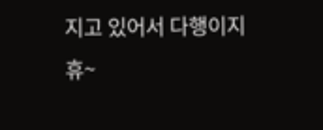지고 있어서 다행이지 휴~